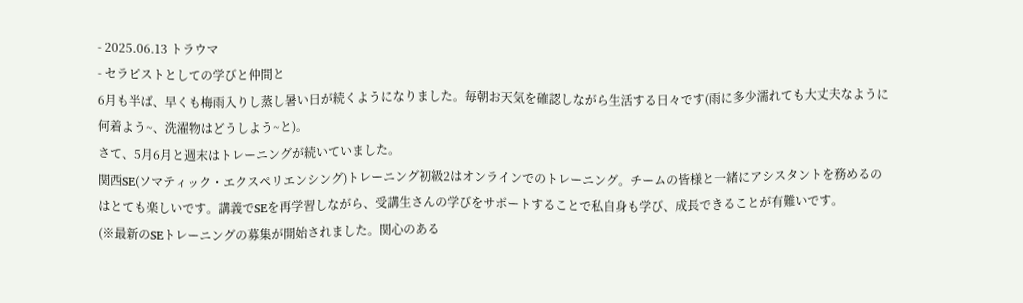- 2025.06.13 トラウマ
- セラピストとしての学びと仲間と
6月も半ば、早くも梅雨入りし蒸し暑い日が続くようになりました。毎朝お天気を確認しながら生活する日々です(雨に多少濡れても大丈夫なように何着よう~、洗濯物はどうしよう~と)。
さて、5月6月と週末はトレーニングが続いていました。
関西SE(ソマティック・エクスペリエンシング)トレーニング初級2はオンラインでのトレーニング。チームの皆様と一緒にアシスタントを務めるのはとても楽しいです。講義でSEを再学習しながら、受講生さんの学びをサポートすることで私自身も学び、成長できることが有難いです。
(※最新のSEトレーニングの募集が開始されました。関心のある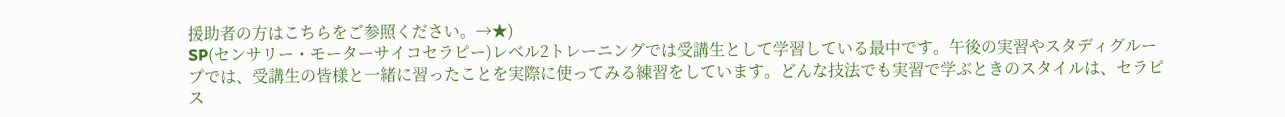援助者の方はこちらをご参照ください。→★)
SP(センサリー・モーターサイコセラピー)レベル2トレーニングでは受講生として学習している最中です。午後の実習やスタディグループでは、受講生の皆様と一緒に習ったことを実際に使ってみる練習をしています。どんな技法でも実習で学ぶときのスタイルは、セラピス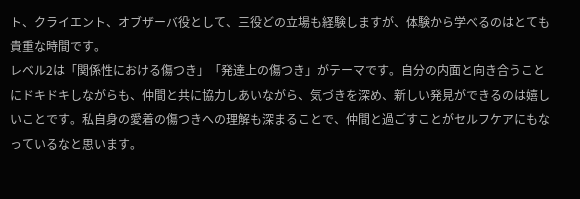ト、クライエント、オブザーバ役として、三役どの立場も経験しますが、体験から学べるのはとても貴重な時間です。
レベル2は「関係性における傷つき」「発達上の傷つき」がテーマです。自分の内面と向き合うことにドキドキしながらも、仲間と共に協力しあいながら、気づきを深め、新しい発見ができるのは嬉しいことです。私自身の愛着の傷つきへの理解も深まることで、仲間と過ごすことがセルフケアにもなっているなと思います。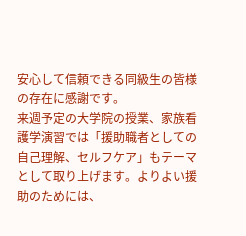安心して信頼できる同級生の皆様の存在に感謝です。
来週予定の大学院の授業、家族看護学演習では「援助職者としての自己理解、セルフケア」もテーマとして取り上げます。よりよい援助のためには、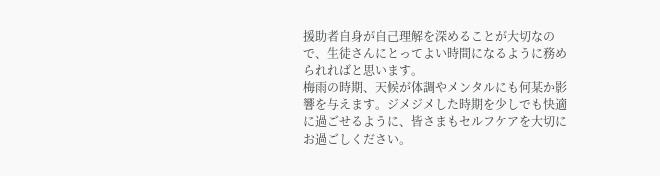援助者自身が自己理解を深めることが大切なので、生徒さんにとってよい時間になるように務められればと思います。
梅雨の時期、天候が体調やメンタルにも何某か影響を与えます。ジメジメした時期を少しでも快適に過ごせるように、皆さまもセルフケアを大切にお過ごしください。